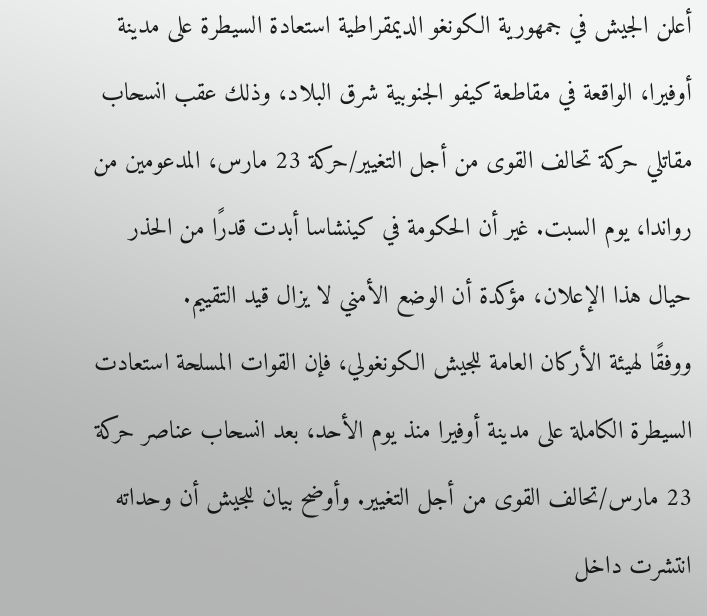أعلن الجيش في جمهورية الكونغو الديمقراطية استعادة السيطرة على مدينة أوفيرا، الواقعة في مقاطعة كيفو الجنوبية شرق البلاد، وذلك عقب انسحاب مقاتلي حركة تحالف القوى من أجل التغيير/حركة 23 مارس، المدعومين من رواندا، يوم السبت. غير أن الحكومة في كينشاسا أبدت قدرًا من الحذر حيال هذا الإعلان، مؤكدة أن الوضع الأمني لا يزال قيد التقييم.
ووفقًا لهيئة الأركان العامة للجيش الكونغولي، فإن القوات المسلحة استعادت السيطرة الكاملة على مدينة أوفيرا منذ يوم الأحد، بعد انسحاب عناصر حركة 23 مارس/تحالف القوى من أجل التغيير. وأوضح بيان للجيش أن وحداته انتشرت داخل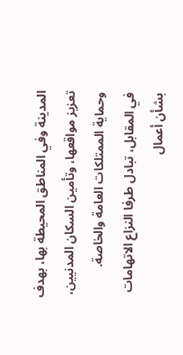المدينة وفي المناطق المحيطة بها، بهدف تعزيز مواقعها، وتأمين السكان المدنيين، وحماية الممتلكات العامة والخاصة.
في المقابل، تبادل طرفا النزاع الاتهامات بشأن أعمال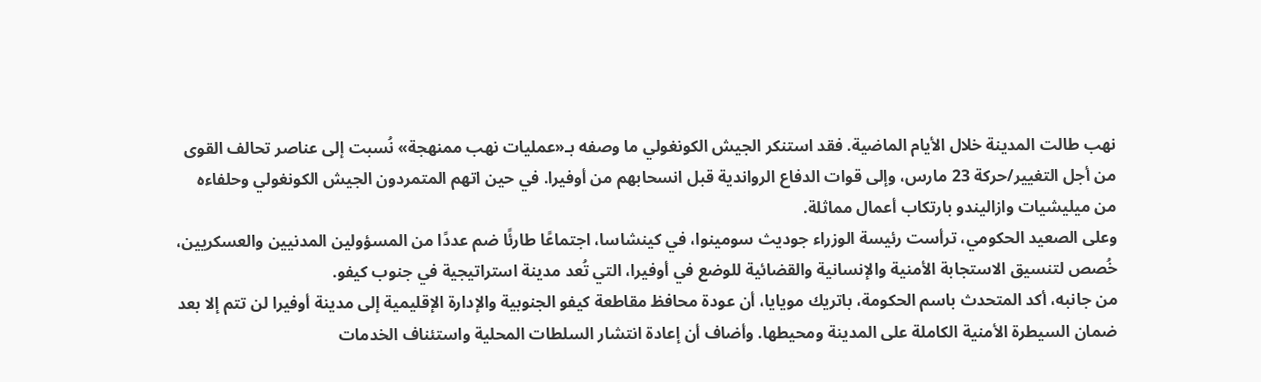نهب طالت المدينة خلال الأيام الماضية. فقد استنكر الجيش الكونغولي ما وصفه بـ«عمليات نهب ممنهجة» نُسبت إلى عناصر تحالف القوى من أجل التغيير/حركة 23 مارس، وإلى قوات الدفاع الرواندية قبل انسحابهم من أوفيرا. في حين اتهم المتمردون الجيش الكونغولي وحلفاءه من ميليشيات وازاليندو بارتكاب أعمال مماثلة.
وعلى الصعيد الحكومي، ترأست رئيسة الوزراء جوديث سومينوا، في كينشاسا، اجتماعًا طارئًا ضم عددًا من المسؤولين المدنيين والعسكريين، خُصص لتنسيق الاستجابة الأمنية والإنسانية والقضائية للوضع في أوفيرا، التي تُعد مدينة استراتيجية في جنوب كيفو.
من جانبه، أكد المتحدث باسم الحكومة، باتريك مويايا، أن عودة محافظ مقاطعة كيفو الجنوبية والإدارة الإقليمية إلى مدينة أوفيرا لن تتم إلا بعد ضمان السيطرة الأمنية الكاملة على المدينة ومحيطها. وأضاف أن إعادة انتشار السلطات المحلية واستئناف الخدمات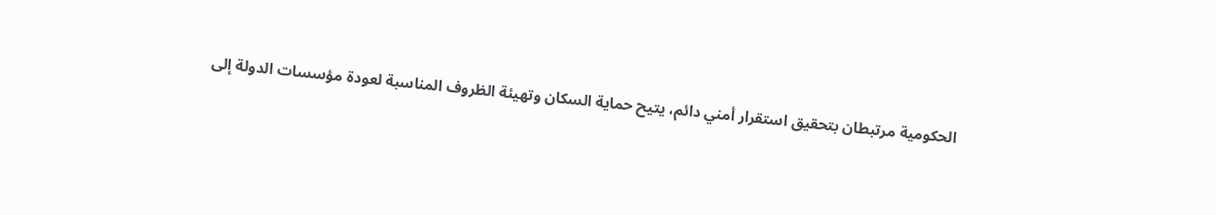الحكومية مرتبطان بتحقيق استقرار أمني دائم، يتيح حماية السكان وتهيئة الظروف المناسبة لعودة مؤسسات الدولة إلى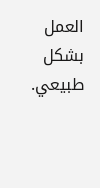العمل بشكل طبيعي.